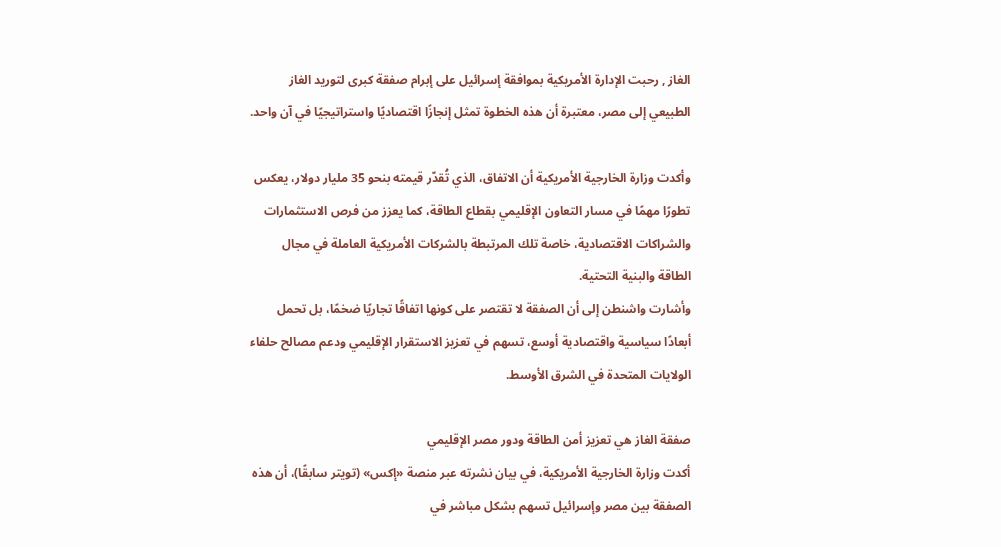الغاز , رحبت الإدارة الأمريكية بموافقة إسرائيل على إبرام صفقة كبرى لتوريد الغاز الطبيعي إلى مصر، معتبرة أن هذه الخطوة تمثل إنجازًا اقتصاديًا واستراتيجيًا في آن واحد.

وأكدت وزارة الخارجية الأمريكية أن الاتفاق، الذي تُقدّر قيمته بنحو 35 مليار دولار، يعكس تطورًا مهمًا في مسار التعاون الإقليمي بقطاع الطاقة، كما يعزز من فرص الاستثمارات والشراكات الاقتصادية، خاصة تلك المرتبطة بالشركات الأمريكية العاملة في مجال الطاقة والبنية التحتية.
وأشارت واشنطن إلى أن الصفقة لا تقتصر على كونها اتفاقًا تجاريًا ضخمًا، بل تحمل أبعادًا سياسية واقتصادية أوسع، تسهم في تعزيز الاستقرار الإقليمي ودعم مصالح حلفاء الولايات المتحدة في الشرق الأوسط.

صفقة الغاز هي تعزيز أمن الطاقة ودور مصر الإقليمي
أكدت وزارة الخارجية الأمريكية، في بيان نشرته عبر منصة «إكس» (تويتر سابقًا)، أن هذه الصفقة بين مصر وإسرائيل تسهم بشكل مباشر في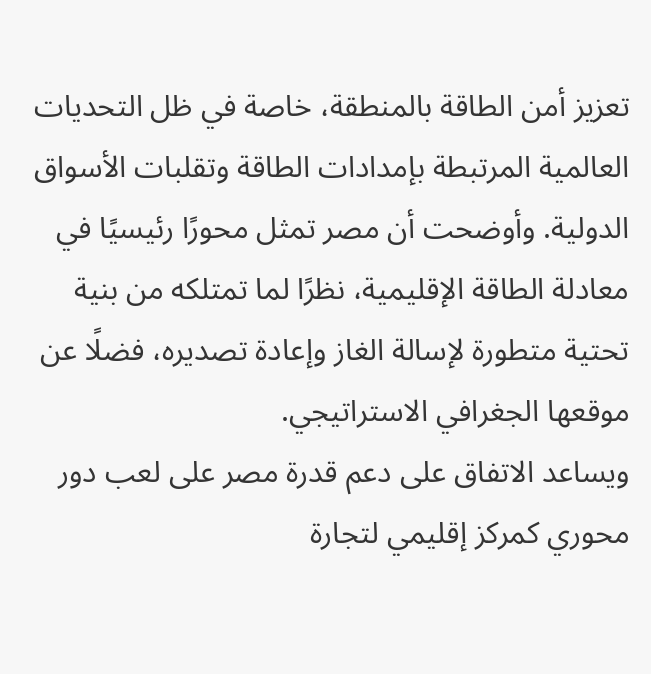تعزيز أمن الطاقة بالمنطقة، خاصة في ظل التحديات العالمية المرتبطة بإمدادات الطاقة وتقلبات الأسواق الدولية. وأوضحت أن مصر تمثل محورًا رئيسيًا في معادلة الطاقة الإقليمية، نظرًا لما تمتلكه من بنية تحتية متطورة لإسالة الغاز وإعادة تصديره، فضلًا عن موقعها الجغرافي الاستراتيجي.
ويساعد الاتفاق على دعم قدرة مصر على لعب دور محوري كمركز إقليمي لتجارة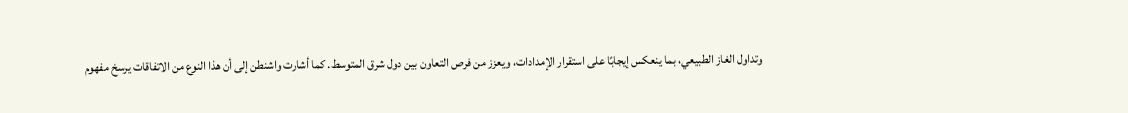وتداول الغاز الطبيعي، بما ينعكس إيجابًا على استقرار الإمدادات، ويعزز من فرص التعاون بين دول شرق المتوسط. كما أشارت واشنطن إلى أن هذا النوع من الاتفاقات يرسخ مفهوم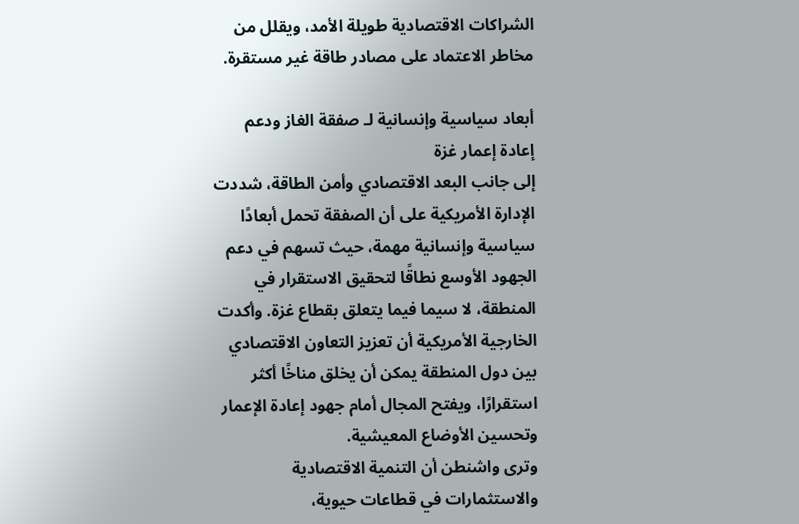الشراكات الاقتصادية طويلة الأمد، ويقلل من مخاطر الاعتماد على مصادر طاقة غير مستقرة.

أبعاد سياسية وإنسانية لـ صفقة الغاز ودعم إعادة إعمار غزة
إلى جانب البعد الاقتصادي وأمن الطاقة، شددت الإدارة الأمريكية على أن الصفقة تحمل أبعادًا سياسية وإنسانية مهمة، حيث تسهم في دعم الجهود الأوسع نطاقًا لتحقيق الاستقرار في المنطقة، لا سيما فيما يتعلق بقطاع غزة. وأكدت الخارجية الأمريكية أن تعزيز التعاون الاقتصادي بين دول المنطقة يمكن أن يخلق مناخًا أكثر استقرارًا، ويفتح المجال أمام جهود إعادة الإعمار وتحسين الأوضاع المعيشية.
وترى واشنطن أن التنمية الاقتصادية والاستثمارات في قطاعات حيوية،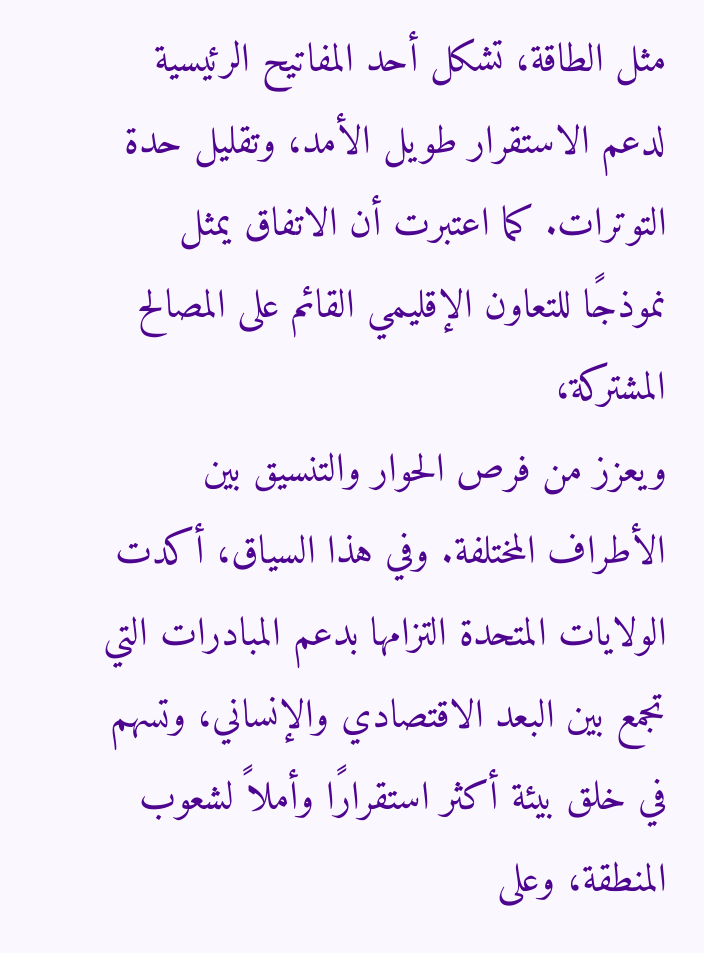مثل الطاقة، تشكل أحد المفاتيح الرئيسية لدعم الاستقرار طويل الأمد، وتقليل حدة التوترات. كما اعتبرت أن الاتفاق يمثل نموذجًا للتعاون الإقليمي القائم على المصالح المشتركة،
ويعزز من فرص الحوار والتنسيق بين الأطراف المختلفة. وفي هذا السياق، أكدت الولايات المتحدة التزامها بدعم المبادرات التي تجمع بين البعد الاقتصادي والإنساني، وتسهم في خلق بيئة أكثر استقرارًا وأملاً لشعوب المنطقة، وعلى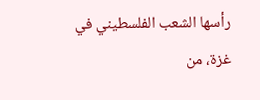رأسها الشعب الفلسطيني في غزة، من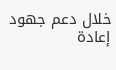خلال دعم جهود إعادة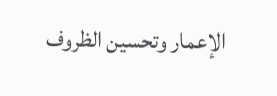الإعمار وتحسين الظروف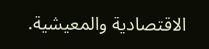الاقتصادية والمعيشية.